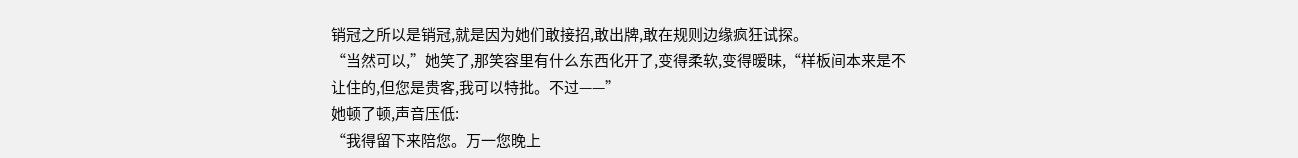销冠之所以是销冠,就是因为她们敢接招,敢出牌,敢在规则边缘疯狂试探。
“当然可以,”她笑了,那笑容里有什么东西化开了,变得柔软,变得暧昧,“样板间本来是不让住的,但您是贵客,我可以特批。不过——”
她顿了顿,声音压低:
“我得留下来陪您。万一您晚上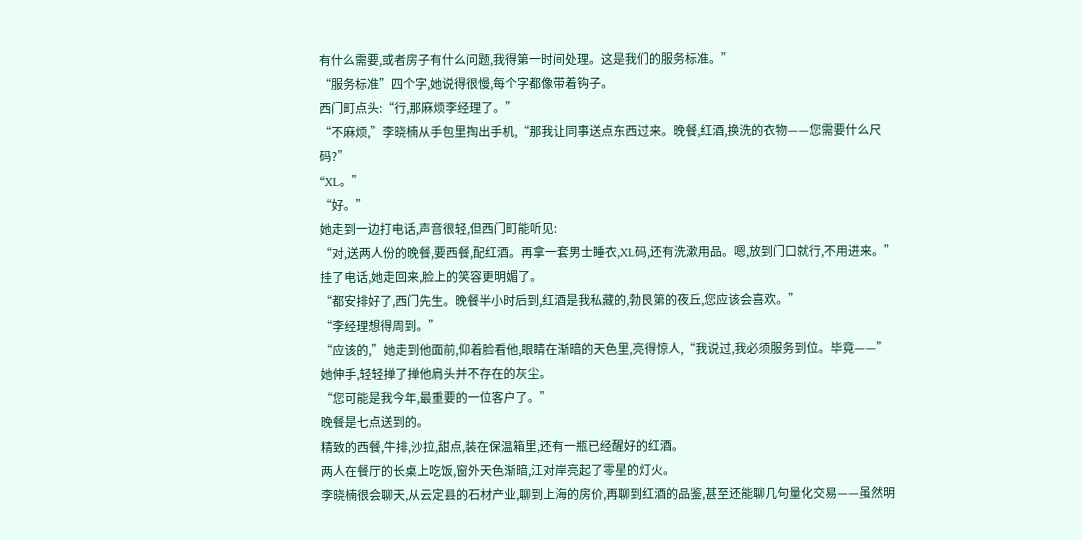有什么需要,或者房子有什么问题,我得第一时间处理。这是我们的服务标准。”
“服务标准”四个字,她说得很慢,每个字都像带着钩子。
西门町点头:“行,那麻烦李经理了。”
“不麻烦,”李晓楠从手包里掏出手机,“那我让同事送点东西过来。晚餐,红酒,换洗的衣物——您需要什么尺码?”
“XL。”
“好。”
她走到一边打电话,声音很轻,但西门町能听见:
“对,送两人份的晚餐,要西餐,配红酒。再拿一套男士睡衣,XL码,还有洗漱用品。嗯,放到门口就行,不用进来。”
挂了电话,她走回来,脸上的笑容更明媚了。
“都安排好了,西门先生。晚餐半小时后到,红酒是我私藏的,勃艮第的夜丘,您应该会喜欢。”
“李经理想得周到。”
“应该的,”她走到他面前,仰着脸看他,眼睛在渐暗的天色里,亮得惊人,“我说过,我必须服务到位。毕竟——”
她伸手,轻轻掸了掸他肩头并不存在的灰尘。
“您可能是我今年,最重要的一位客户了。”
晚餐是七点送到的。
精致的西餐,牛排,沙拉,甜点,装在保温箱里,还有一瓶已经醒好的红酒。
两人在餐厅的长桌上吃饭,窗外天色渐暗,江对岸亮起了零星的灯火。
李晓楠很会聊天,从云定县的石材产业,聊到上海的房价,再聊到红酒的品鉴,甚至还能聊几句量化交易——虽然明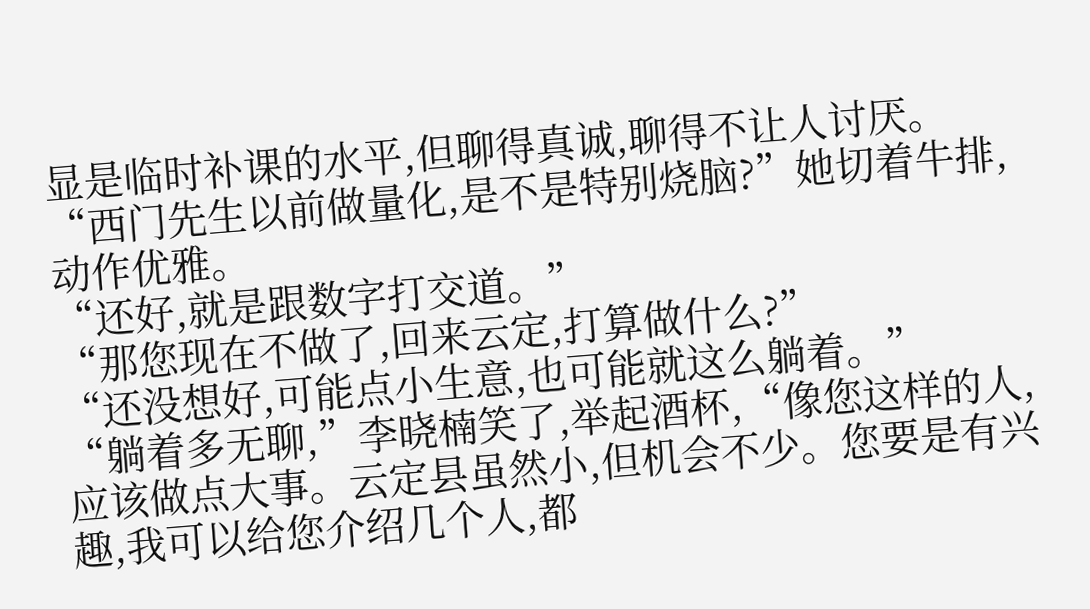显是临时补课的水平,但聊得真诚,聊得不让人讨厌。
“西门先生以前做量化,是不是特别烧脑?”她切着牛排,动作优雅。
“还好,就是跟数字打交道。”
“那您现在不做了,回来云定,打算做什么?”
“还没想好,可能点小生意,也可能就这么躺着。”
“躺着多无聊,”李晓楠笑了,举起酒杯,“像您这样的人,应该做点大事。云定县虽然小,但机会不少。您要是有兴趣,我可以给您介绍几个人,都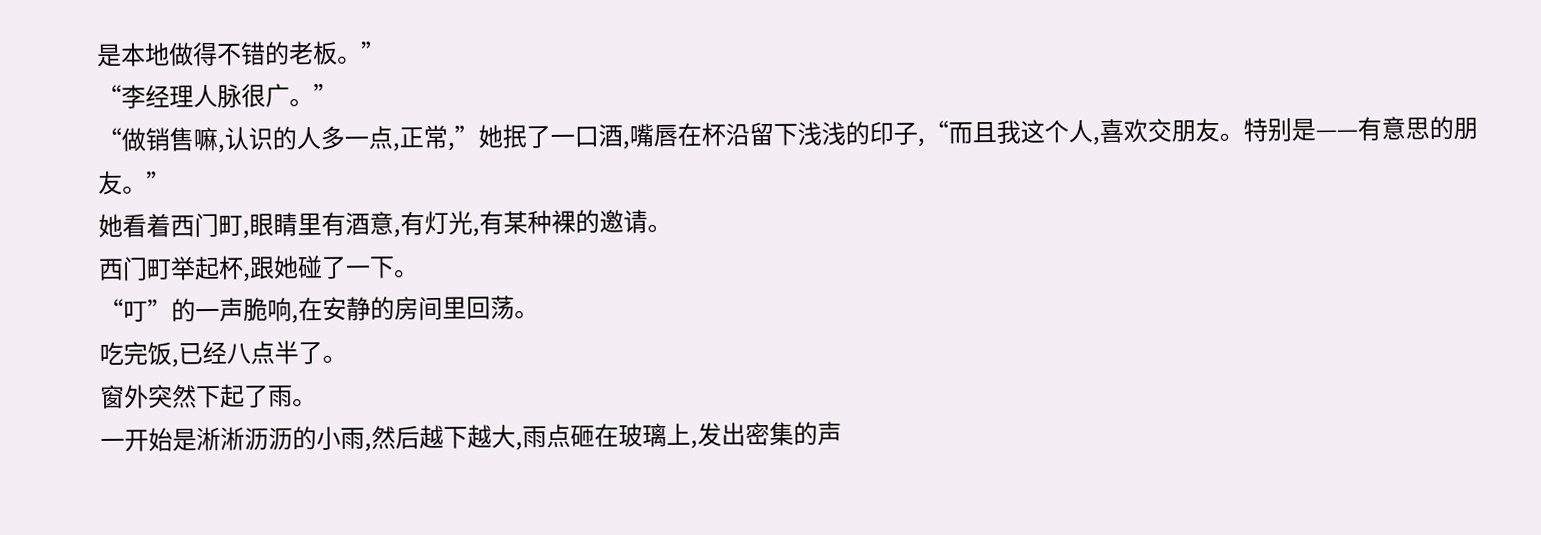是本地做得不错的老板。”
“李经理人脉很广。”
“做销售嘛,认识的人多一点,正常,”她抿了一口酒,嘴唇在杯沿留下浅浅的印子,“而且我这个人,喜欢交朋友。特别是——有意思的朋友。”
她看着西门町,眼睛里有酒意,有灯光,有某种裸的邀请。
西门町举起杯,跟她碰了一下。
“叮”的一声脆响,在安静的房间里回荡。
吃完饭,已经八点半了。
窗外突然下起了雨。
一开始是淅淅沥沥的小雨,然后越下越大,雨点砸在玻璃上,发出密集的声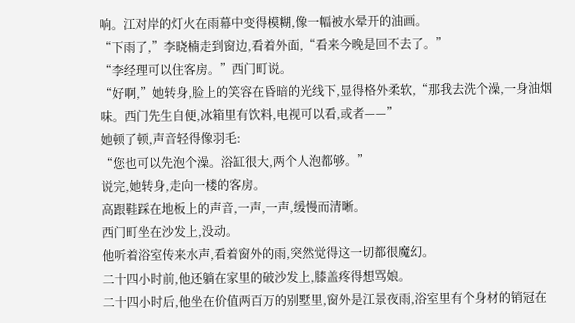响。江对岸的灯火在雨幕中变得模糊,像一幅被水晕开的油画。
“下雨了,”李晓楠走到窗边,看着外面,“看来今晚是回不去了。”
“李经理可以住客房。”西门町说。
“好啊,”她转身,脸上的笑容在昏暗的光线下,显得格外柔软,“那我去洗个澡,一身油烟味。西门先生自便,冰箱里有饮料,电视可以看,或者——”
她顿了顿,声音轻得像羽毛:
“您也可以先泡个澡。浴缸很大,两个人泡都够。”
说完,她转身,走向一楼的客房。
高跟鞋踩在地板上的声音,一声,一声,缓慢而清晰。
西门町坐在沙发上,没动。
他听着浴室传来水声,看着窗外的雨,突然觉得这一切都很魔幻。
二十四小时前,他还躺在家里的破沙发上,膝盖疼得想骂娘。
二十四小时后,他坐在价值两百万的别墅里,窗外是江景夜雨,浴室里有个身材的销冠在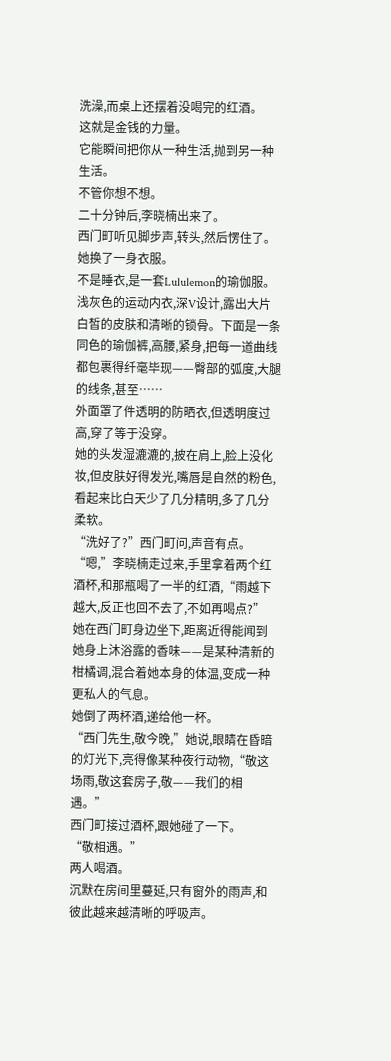洗澡,而桌上还摆着没喝完的红酒。
这就是金钱的力量。
它能瞬间把你从一种生活,抛到另一种生活。
不管你想不想。
二十分钟后,李晓楠出来了。
西门町听见脚步声,转头,然后愣住了。
她换了一身衣服。
不是睡衣,是一套Lululemon的瑜伽服。
浅灰色的运动内衣,深V设计,露出大片白皙的皮肤和清晰的锁骨。下面是一条同色的瑜伽裤,高腰,紧身,把每一道曲线都包裹得纤毫毕现——臀部的弧度,大腿的线条,甚至……
外面罩了件透明的防晒衣,但透明度过高,穿了等于没穿。
她的头发湿漉漉的,披在肩上,脸上没化妆,但皮肤好得发光,嘴唇是自然的粉色,看起来比白天少了几分精明,多了几分柔软。
“洗好了?”西门町问,声音有点。
“嗯,”李晓楠走过来,手里拿着两个红酒杯,和那瓶喝了一半的红酒,“雨越下越大,反正也回不去了,不如再喝点?”
她在西门町身边坐下,距离近得能闻到她身上沐浴露的香味——是某种清新的柑橘调,混合着她本身的体温,变成一种更私人的气息。
她倒了两杯酒,递给他一杯。
“西门先生,敬今晚,”她说,眼睛在昏暗的灯光下,亮得像某种夜行动物,“敬这场雨,敬这套房子,敬——我们的相遇。”
西门町接过酒杯,跟她碰了一下。
“敬相遇。”
两人喝酒。
沉默在房间里蔓延,只有窗外的雨声,和彼此越来越清晰的呼吸声。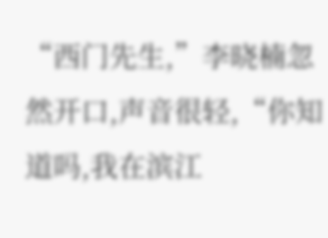“西门先生,”李晓楠忽然开口,声音很轻,“你知道吗,我在滨江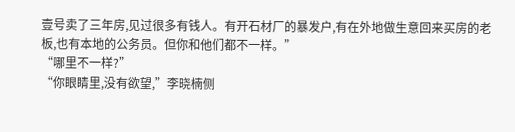壹号卖了三年房,见过很多有钱人。有开石材厂的暴发户,有在外地做生意回来买房的老板,也有本地的公务员。但你和他们都不一样。”
“哪里不一样?”
“你眼睛里,没有欲望,”李晓楠侧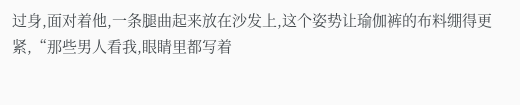过身,面对着他,一条腿曲起来放在沙发上,这个姿势让瑜伽裤的布料绷得更紧,“那些男人看我,眼睛里都写着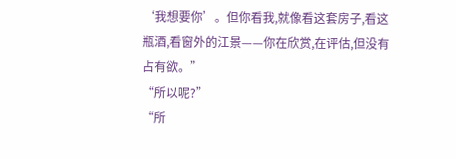‘我想要你’。但你看我,就像看这套房子,看这瓶酒,看窗外的江景——你在欣赏,在评估,但没有占有欲。”
“所以呢?”
“所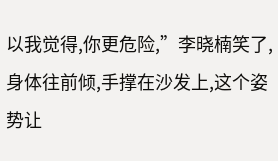以我觉得,你更危险,”李晓楠笑了,身体往前倾,手撑在沙发上,这个姿势让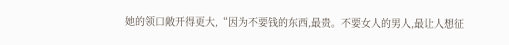她的领口敞开得更大,“因为不要钱的东西,最贵。不要女人的男人,最让人想征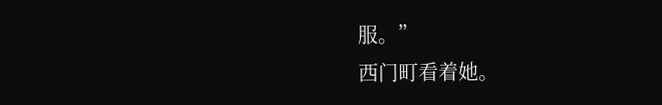服。”
西门町看着她。